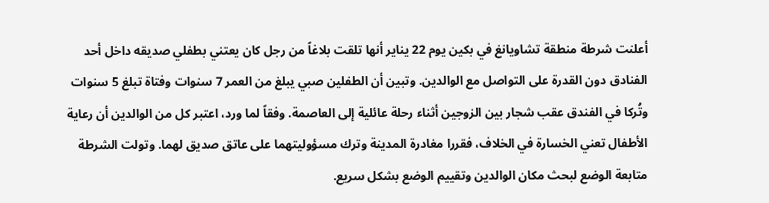أعلنت شرطة منطقة تشاويانغ في بكين يوم 22 يناير أنها تلقت بلاغاً من رجل كان يعتني بطفلي صديقه داخل أحد الفنادق دون القدرة على التواصل مع الوالدين. وتبين أن الطفلين صبي يبلغ من العمر 7 سنوات وفتاة تبلغ 5 سنوات وتُركا في الفندق عقب شجار بين الزوجين أثناء رحلة عائلية إلى العاصمة. وفقاً لما ورد، اعتبر كل من الوالدين أن رعاية الأطفال تعني الخسارة في الخلاف، فقررا مغادرة المدينة وترك مسؤوليتهما على عاتق صديق لهما. وتولت الشرطة متابعة الوضع لبحث مكان الوالدين وتقييم الوضع بشكل سريع.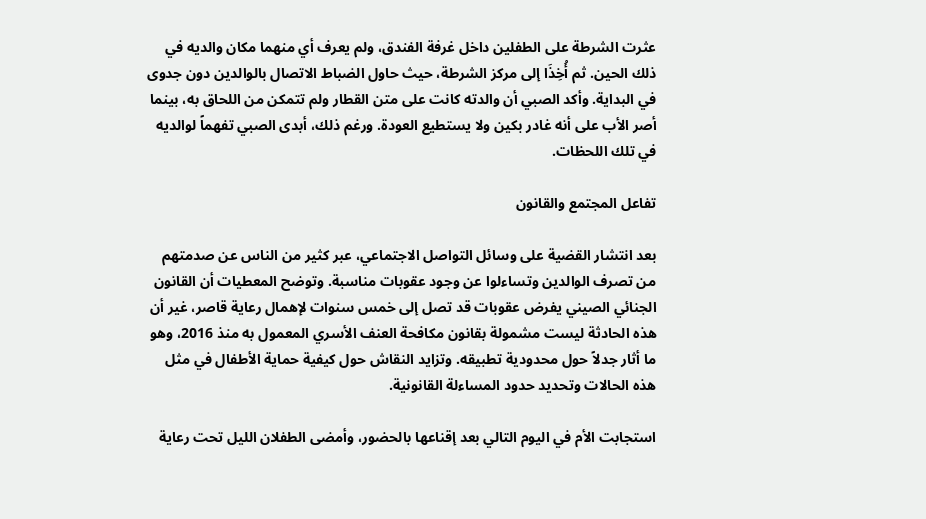عثرت الشرطة على الطفلين داخل غرفة الفندق، ولم يعرف أي منهما مكان والديه في ذلك الحين. ثم أُخِذَا إلى مركز الشرطة، حيث حاول الضباط الاتصال بالوالدين دون جدوى في البداية. وأكد الصبي أن والدته كانت على متن القطار ولم تتمكن من اللحاق به، بينما أصر الأب على أنه غادر بكين ولا يستطيع العودة. ورغم ذلك، أبدى الصبي تفهماً لوالديه في تلك اللحظات.

تفاعل المجتمع والقانون

بعد انتشار القضية على وسائل التواصل الاجتماعي، عبر كثير من الناس عن صدمتهم من تصرف الوالدين وتساءلوا عن وجود عقوبات مناسبة. وتوضح المعطيات أن القانون الجنائي الصيني يفرض عقوبات قد تصل إلى خمس سنوات لإهمال رعاية قاصر، غير أن هذه الحادثة ليست مشمولة بقانون مكافحة العنف الأسري المعمول به منذ 2016، وهو ما أثار جدلاً حول محدودية تطبيقه. وتزايد النقاش حول كيفية حماية الأطفال في مثل هذه الحالات وتحديد حدود المساءلة القانونية.

استجابت الأم في اليوم التالي بعد إقناعها بالحضور، وأمضى الطفلان الليل تحت رعاية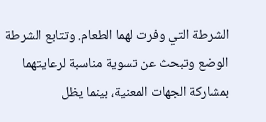الشرطة التي وفرت لهما الطعام. وتتابع الشرطة الوضع وتبحث عن تسوية مناسبة لرعايتهما بمشاركة الجهات المعنية، بينما يظل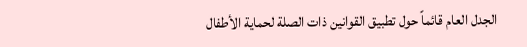الجدل العام قائماً حول تطبيق القوانين ذات الصلة لحماية الأطفال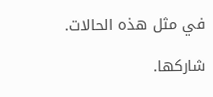في مثل هذه الحالات.

شاركها.